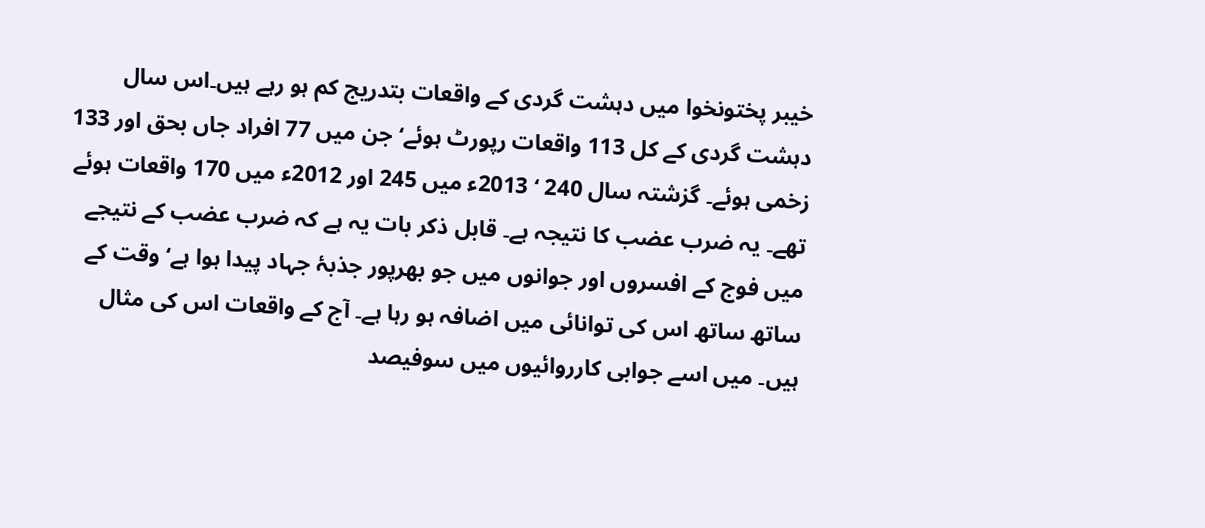خیبر پختونخوا میں دہشت گردی کے واقعات بتدریج کم ہو رہے ہیں۔اس سال دہشت گردی کے کل 113 واقعات رپورٹ ہوئے‘ جن میں 77 افراد جاں بحق اور 133 زخمی ہوئے۔ گزشتہ سال 240 ‘ 2013ء میں 245 اور 2012ء میں 170 واقعات ہوئے تھے۔ یہ ضرب عضب کا نتیجہ ہے۔ قابل ذکر بات یہ ہے کہ ضرب عضب کے نتیجے میں فوج کے افسروں اور جوانوں میں جو بھرپور جذبۂ جہاد پیدا ہوا ہے‘ وقت کے ساتھ ساتھ اس کی توانائی میں اضافہ ہو رہا ہے۔ آج کے واقعات اس کی مثال ہیں۔ میں اسے جوابی کارروائیوں میں سوفیصد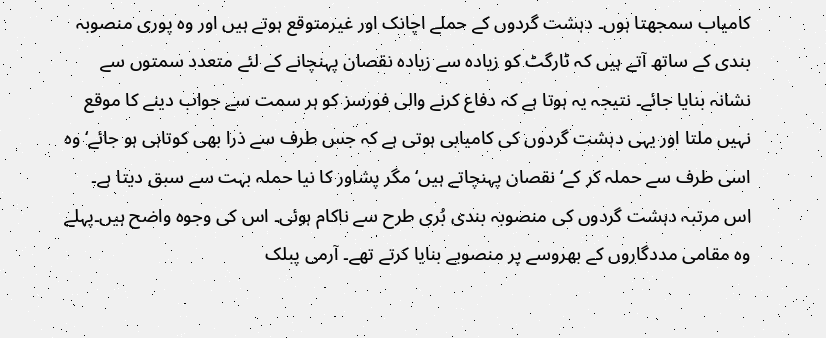کامیاب سمجھتا ہوں۔ دہشت گردوں کے حملے اچانک اور غیرمتوقع ہوتے ہیں اور وہ پوری منصوبہ بندی کے ساتھ آتے ہیں کہ ٹارگٹ کو زیادہ سے زیادہ نقصان پہنچانے کے لئے متعدد سمتوں سے نشانہ بنایا جائے۔ نتیجہ یہ ہوتا ہے کہ دفاع کرنے والی فورسز کو ہر سمت سے جواب دینے کا موقع نہیں ملتا اور یہی دہشت گردوں کی کامیابی ہوتی ہے کہ جس طرف سے ذرا بھی کوتاہی ہو جائے‘ وہ اسی طرف سے حملہ کر کے‘ نقصان پہنچاتے ہیں‘ مگر پشاور کا نیا حملہ بہت سے سبق دیتا ہے۔ اس مرتبہ دہشت گردوں کی منصوبہ بندی بُری طرح سے ناکام ہوئی۔ اس کی وجوہ واضح ہیں۔پہلے وہ مقامی مددگاروں کے بھروسے پر منصوبے بنایا کرتے تھے۔ آرمی پبلک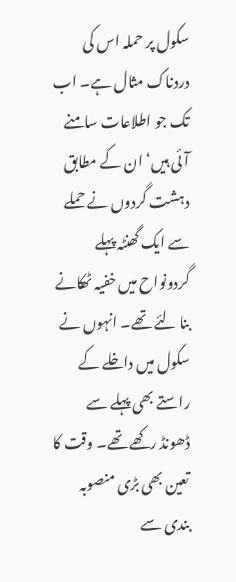سکول پر حملہ اس کی دردناک مثال ہے۔ اب تک جو اطلاعات سامنے آئی ہیں‘ ان کے مطابق دہشت گردوں نے حملے سے ایک گھنٹہ پہلے گردونواح میں خفیہ ٹھکانے بنا لئے تھے۔ انہوں نے سکول میں داخلے کے راستے بھی پہلے سے ڈھونڈ رکھے تھے۔ وقت کا تعین بھی بڑی منصوبہ بندی سے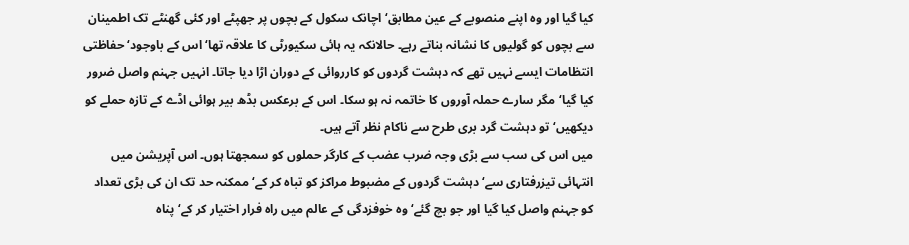کیا گیا اور وہ اپنے منصوبے کے عین مطابق‘ اچانک سکول کے بچوں پر جھپٹے اور کئی گھنٹے تک اطمینان سے بچوں کو گولیوں کا نشانہ بناتے رہے۔ حالانکہ یہ ہائی سکیورٹی کا علاقہ تھا‘ اس کے باوجود‘ حفاظتی انتظامات ایسے نہیں تھے کہ دہشت گردوں کو کارروائی کے دوران اڑا دیا جاتا۔ انہیں جہنم واصل ضرور کیا گیا‘مگر سارے حملہ آوروں کا خاتمہ نہ ہو سکا۔ اس کے برعکس بڈھ بیر ہوائی اڈے کے تازہ حملے کو دیکھیں‘ تو دہشت گرد بری طرح سے ناکام نظر آتے ہیں۔
میں اس کی سب سے بڑی وجہ ضرب عضب کے کارگر حملوں کو سمجھتا ہوں۔ اس آپریشن میں انتہائی تیزرفتاری سے‘ دہشت گردوں کے مضبوط مراکز کو تباہ کر کے‘ ممکنہ حد تک ان کی بڑی تعداد کو جہنم واصل کیا گیا اور جو بچ گئے‘ وہ خوفزدگی کے عالم میں راہ فرار اختیار کر کے‘ پناہ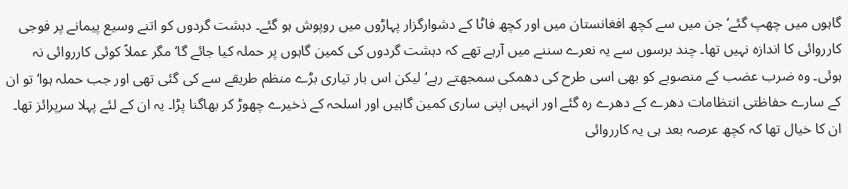گاہوں میں چھپ گئے‘ جن میں سے کچھ افغانستان میں اور کچھ فاٹا کے دشوارگزار پہاڑوں میں روپوش ہو گئے۔ دہشت گردوں کو اتنے وسیع پیمانے پر فوجی کارروائی کا اندازہ نہیں تھا۔ چند برسوں سے یہ نعرے سننے میں آرہے تھے کہ دہشت گردوں کی کمین گاہوں پر حملہ کیا جائے گا‘ مگر عملاً کوئی کارروائی نہ ہوئی۔ وہ ضرب عضب کے منصوبے کو بھی اسی طرح کی دھمکی سمجھتے رہے‘ لیکن اس بار تیاری بڑے منظم طریقے سے کی گئی تھی اور جب حملہ ہوا‘ تو ان کے سارے حفاظتی انتظامات دھرے کے دھرے رہ گئے اور انہیں اپنی ساری کمین گاہیں اور اسلحہ کے ذخیرے چھوڑ کر بھاگنا پڑا۔ یہ ان کے لئے پہلا سرپرائز تھا۔ ان کا خیال تھا کہ کچھ عرصہ بعد ہی یہ کارروائی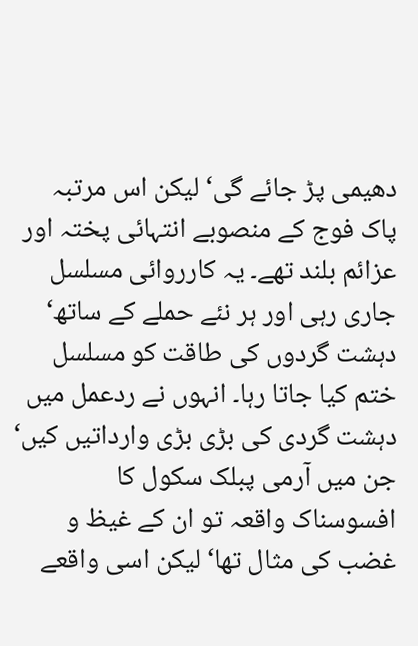دھیمی پڑ جائے گی‘ لیکن اس مرتبہ پاک فوج کے منصوبے انتہائی پختہ اور عزائم بلند تھے۔ یہ کارروائی مسلسل جاری رہی اور ہر نئے حملے کے ساتھ‘ دہشت گردوں کی طاقت کو مسلسل ختم کیا جاتا رہا۔ انہوں نے ردعمل میں دہشت گردی کی بڑی بڑی وارداتیں کیں‘ جن میں آرمی پبلک سکول کا افسوسناک واقعہ تو ان کے غیظ و غضب کی مثال تھا‘ لیکن اسی واقعے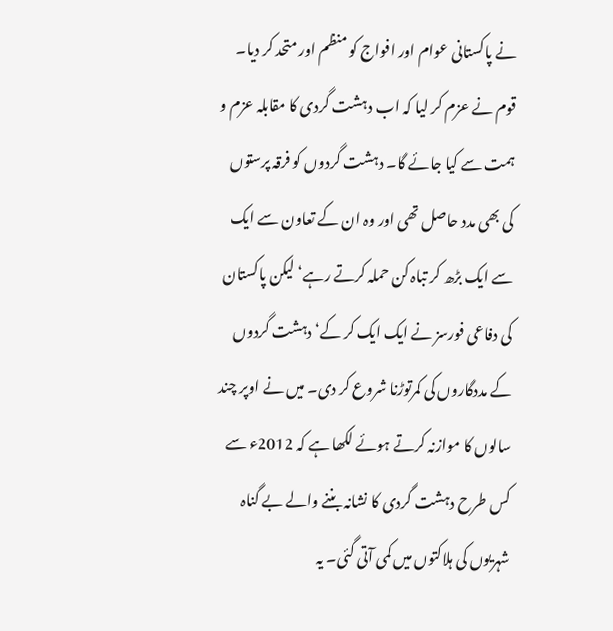نے پاکستانی عوام اور افواج کو منظم اور متحد کر دیا۔ قوم نے عزم کر لیا کہ اب دہشت گردی کا مقابلہ عزم و ہمت سے کیا جائے گا۔ دہشت گردوں کو فرقہ پرستوں کی بھی مدد حاصل تھی اور وہ ان کے تعاون سے ایک سے ایک بڑھ کر تباہ کن حملہ کرتے رہے‘ لیکن پاکستان کی دفاعی فورسز نے ایک ایک کر کے‘ دہشت گردوں کے مددگاروں کی کمرتوڑنا شروع کر دی۔ میں نے اوپر چند سالوں کا موازنہ کرتے ہوئے لکھا ہے کہ 2012ء سے کس طرح دہشت گردی کا نشانہ بننے والے بے گناہ شہریوں کی ہلاکتوں میں کمی آتی گئی۔ یہ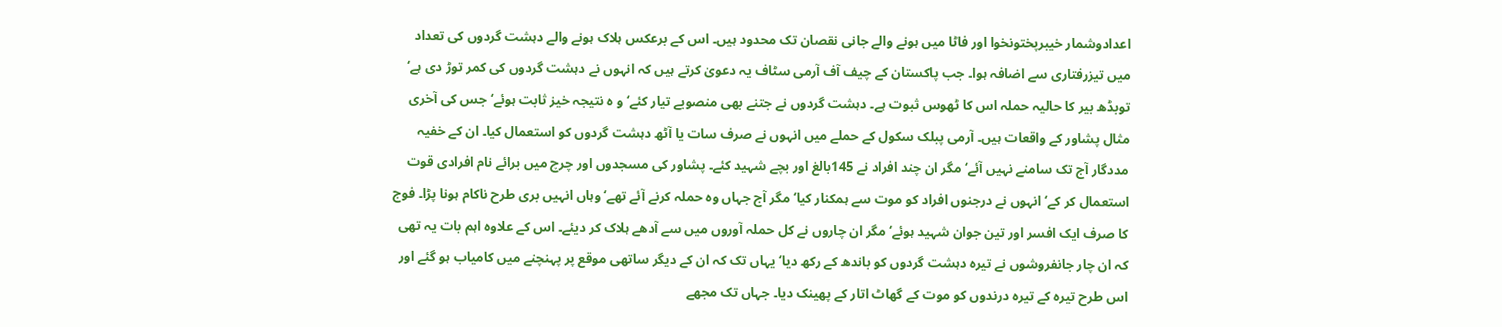اعدادوشمار خیبرپختونخوا اور فاٹا میں ہونے والے جانی نقصان تک محدود ہیں۔ اس کے برعکس ہلاک ہونے والے دہشت گردوں کی تعداد میں تیزرفتاری سے اضافہ ہوا۔ جب پاکستان کے چیف آف آرمی سٹاف یہ دعویٰ کرتے ہیں کہ انہوں نے دہشت گردوں کی کمر توڑ دی ہے‘ توبڈھ بیر کا حالیہ حملہ اس کا ٹھوس ثبوت ہے۔ دہشت گردوں نے جتنے بھی منصوبے تیار کئے‘ و ہ نتیجہ خیز ثابت ہوئے‘ جس کی آخری مثال پشاور کے واقعات ہیں۔ آرمی پبلک سکول کے حملے میں انہوں نے صرف سات یا آٹھ دہشت گردوں کو استعمال کیا۔ ان کے خفیہ مددگار آج تک سامنے نہیں آئے‘ مگر ان چند افراد نے 145بالغ اور بچے شہید کئے۔ پشاور کی مسجدوں اور چرچ میں برائے نام افرادی قوت استعمال کر کے‘ انہوں نے درجنوں افراد کو موت سے ہمکنار کیا‘ مگر آج جہاں وہ حملہ کرنے آئے تھے‘ وہاں انہیں بری طرح ناکام ہونا پڑا۔ فوج کا صرف ایک افسر اور تین جوان شہید ہوئے‘مگر ان چاروں نے کل حملہ آوروں میں سے آدھے ہلاک کر دیئے۔ اس کے علاوہ اہم بات یہ تھی کہ ان چار جانفروشوں نے تیرہ دہشت گردوں کو باندھ کے رکھ دیا‘یہاں تک کہ ان کے دیگر ساتھی موقع پر پہنچنے میں کامیاب ہو گئے اور اس طرح تیرہ کے تیرہ درندوں کو موت کے گھاٹ اتار کے پھینک دیا۔ جہاں تک مجھے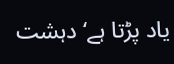یاد پڑتا ہے‘ دہشت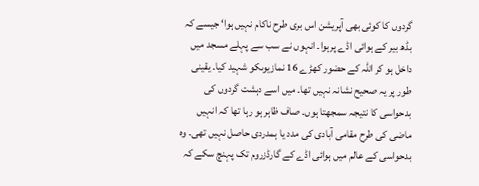گردوں کا کوئی بھی آپریشن اس بری طرح ناکام نہیں ہوا‘ جیسے کہ بڈھ بیر کے ہوائی اڈے پرہوا۔ انہوں نے سب سے پہلے مسجد میں داخل ہو کر اللہ کے حضور کھڑے 16 نمازیوںکو شہید کیا۔ یقینی طور پر یہ صحیح نشانہ نہیں تھا۔ میں اسے دہشت گردوں کی بدحواسی کا نتیجہ سمجھتا ہوں۔ صاف ظاہر ہو رہا تھا کہ انہیں ماضی کی طرح مقامی آبادی کی مدد یا ہمدردی حاصل نہیں تھی۔ وہ بدحواسی کے عالم میں ہوائی اڈے کے گارڈزروم تک پہنچ سکے کہ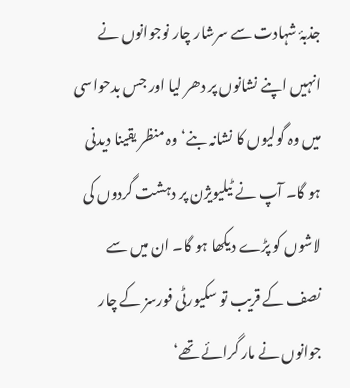جذبۂ شہادت سے سرشار چار نوجوانوں نے انہیں اپنے نشانوں پر دھر لیا اور جس بدحواسی میں وہ گولیوں کا نشانہ بنے‘ وہ منظر یقینا دیدنی ہو گا۔ آپ نے ٹیلیویژن پر دہشت گردوں کی لاشوں کو پڑے دیکھا ہو گا۔ ان میں سے نصف کے قریب تو سکیورٹی فورسز کے چار جوانوں نے مار گرائے تھے‘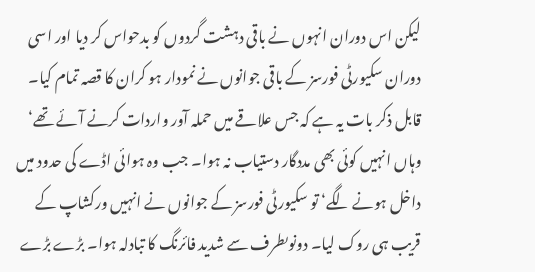لیکن اس دوران انہوں نے باقی دہشت گردوں کو بدحواس کر دیا اور اسی دوران سکیورٹی فورسز کے باقی جوانوں نے نمودار ہو کران کا قصہ تمام کیا۔ قابل ذکر بات یہ ہے کہ جس علاقے میں حملہ آور واردات کرنے آئے تھے‘ وہاں انہیں کوئی بھی مددگار دستیاب نہ ہوا۔ جب وہ ہوائی اڈے کی حدود میں داخل ہونے لگے‘ تو سکیورٹی فورسز کے جوانوں نے انہیں ورکشاپ کے قریب ہی روک لیا۔ دونوںطرف سے شدید فائرنگ کا تبادلہ ہوا۔ بڑے بڑے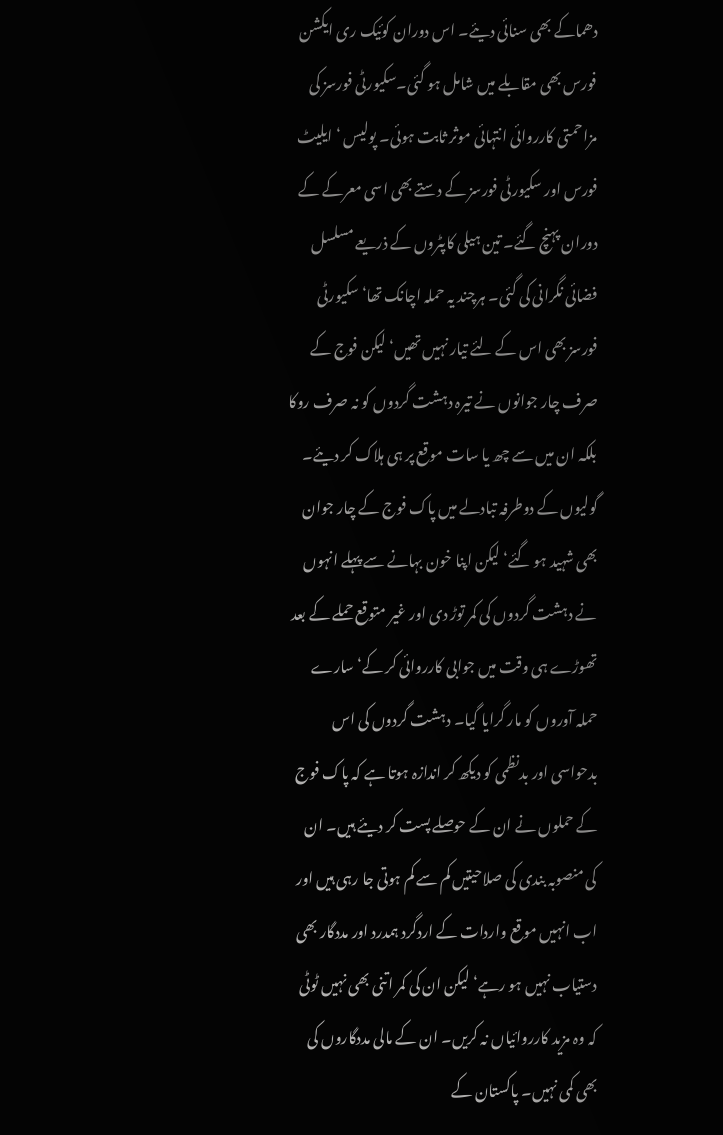دھماکے بھی سنائی دیئے۔ اس دوران کوئیک ری ایکشن فورس بھی مقابلے میں شامل ہو گئی۔سکیورٹی فورسز کی مزاحمتی کارروائی انتہائی موثر ثابت ہوئی۔ پولیس ‘ ایلیٹ فورس اور سکیورٹی فورسز کے دستے بھی اسی معرکے کے دوران پہنچ گئے۔ تین ہیلی کاپٹروں کے ذریعے مسلسل فضائی نگرانی کی گئی۔ ہرچند یہ حملہ اچانک تھا‘ سکیورٹی فورسز بھی اس کے لئے تیار نہیں تھیں‘ لیکن فوج کے صرف چار جوانوں نے تیرہ دہشت گردوں کو نہ صرف روکا بلکہ ان میں سے چھ یا سات موقع پر ہی ہلاک کر دیئے۔ گولیوں کے دوطرفہ تبادلے میں پاک فوج کے چار جوان بھی شہید ہو گئے‘ لیکن اپنا خون بہانے سے پہلے انہوں نے دہشت گردوں کی کمر توڑ دی اور غیر متوقع حملے کے بعد تھوڑے ہی وقت میں جوابی کارروائی کر کے‘ سارے حملہ آوروں کو مار گرایا گیا۔ دہشت گردوں کی اس بدحواسی اور بدنظمی کو دیکھ کر اندازہ ہوتا ہے کہ پاک فوج کے حملوں نے ان کے حوصلے پست کر دیئے ہیں۔ ان کی منصوبہ بندی کی صلاحیتیں کم سے کم ہوتی جا رہی ہیں اور اب انہیں موقع واردات کے اردگرد ہمدرد اور مددگار بھی دستیاب نہیں ہو رہے‘ لیکن ان کی کمر اتنی بھی نہیں ٹوٹی کہ وہ مزید کارروائیاں نہ کریں۔ ان کے مالی مددگاروں کی بھی کمی نہیں۔ پاکستان کے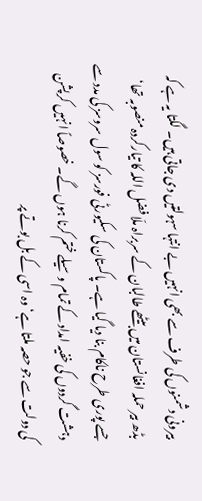بیرونی دشمنوں کی طرف سے بھی انہیں بے انتہا سہولتیں دی جاتی ہیں۔ لگتا یہ ہے کہ بڈھ بیر حملہ افغانستان میں بیٹھے طالبان کے سربراہ ملّا فضل اللہ کا تیارکردہ منصوبہ تھا‘ جسے پوری طرح ناکام بنا دیا گیا ہے۔ پاکستان کی سکیورٹی فورسز کو سول سروسز کی مدد سے دہشت گردوں کی خفیہ امداد کے تمام وسیلے ختم کرنا ہوں گے۔ خصوصاً انہیں کرپشن کی دولت سے جو حصہ ملتا ہے‘ وہ اسی کے بل بوتے پر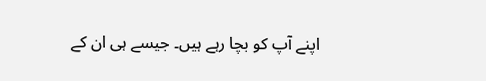اپنے آپ کو بچا رہے ہیں۔ جیسے ہی ان کے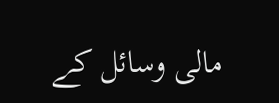مالی وسائل کے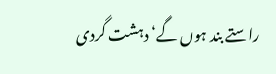راستے بند ہوں گے‘ دہشت گردی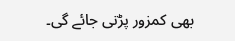بھی کمزور پڑتی جائے گی۔